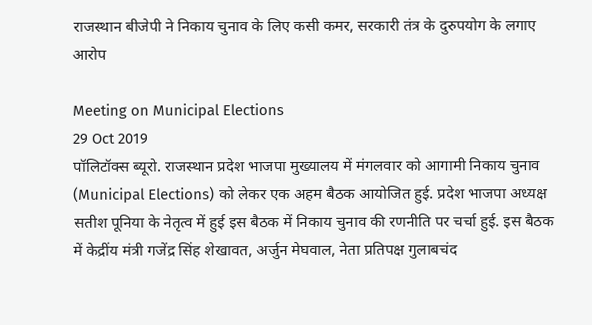राजस्थान बीजेपी ने निकाय चुनाव के लिए कसी कमर, सरकारी तंत्र के दुरुपयोग के लगाए आरोप

Meeting on Municipal Elections
29 Oct 2019
पॉलिटॉक्स ब्यूरो. राजस्थान प्रदेश भाजपा मुख्यालय में मंगलवार को आगामी निकाय चुनाव (Municipal Elections) को लेकर एक अहम बैठक आयोजित हुई. प्रदेश भाजपा अध्यक्ष सतीश पूनिया के नेतृत्व में हुई इस बैठक में निकाय चुनाव की रणनीति पर चर्चा हुई. इस बैठक में केद्रींय मंत्री गजेंद्र सिंह शेखावत, अर्जुन मेघवाल, नेता प्रतिपक्ष गुलाबचंद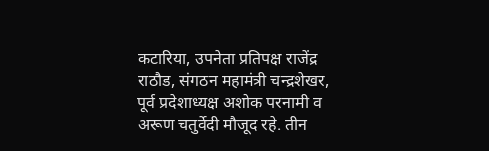कटारिया, उपनेता प्रतिपक्ष राजेंद्र राठौड, संगठन महामंत्री चन्द्रशेखर, पूर्व प्रदेशाध्यक्ष अशोक परनामी व अरूण चतुर्वेदी मौजूद रहे. तीन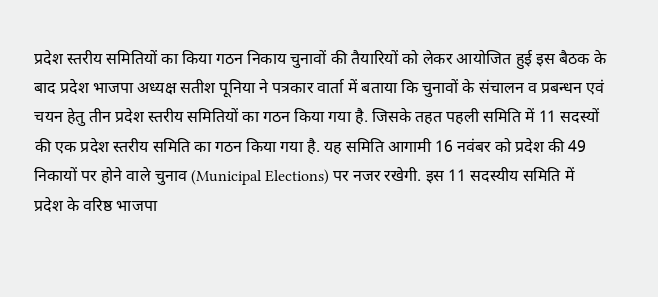प्रदेश स्तरीय समितियों का किया गठन निकाय चुनावों की तैयारियों को लेकर आयोजित हुई इस बैठक के बाद प्रदेश भाजपा अध्यक्ष सतीश पूनिया ने पत्रकार वार्ता में बताया कि चुनावों के संचालन व प्रबन्धन एवं चयन हेतु तीन प्रदेश स्तरीय समितियों का गठन किया गया है. जिसके तहत पहली समिति में 11 सदस्यों की एक प्रदेश स्तरीय समिति का गठन किया गया है. यह समिति आगामी 16 नवंबर को प्रदेश की 49 निकायों पर होने वाले चुनाव (Municipal Elections) पर नजर रखेगी. इस 11 सदस्यीय समिति में प्रदेश के वरिष्ठ भाजपा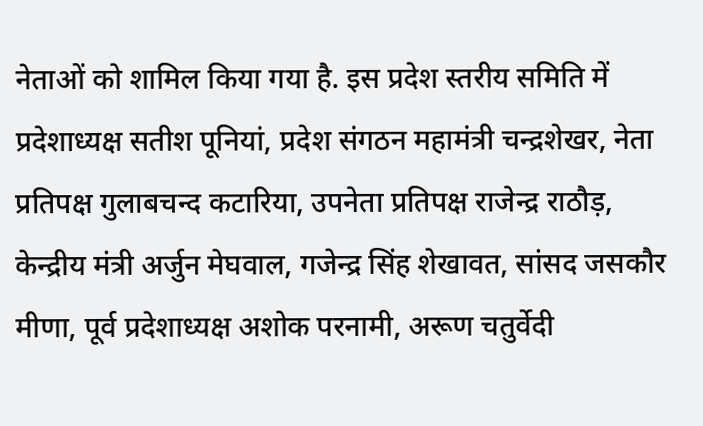नेताओं को शामिल किया गया है. इस प्रदेश स्तरीय समिति में प्रदेशाध्यक्ष सतीश पूनियां, प्रदेश संगठन महामंत्री चन्द्रशेखर, नेता प्रतिपक्ष गुलाबचन्द कटारिया, उपनेता प्रतिपक्ष राजेन्द्र राठौड़, केन्द्रीय मंत्री अर्जुन मेघवाल, गजेन्द्र सिंह शेखावत, सांसद जसकौर मीणा, पूर्व प्रदेशाध्यक्ष अशोक परनामी, अरूण चतुर्वेदी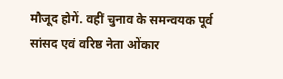मौजूद होगें. वहीं चुनाव के समन्वयक पूर्व सांसद एवं वरिष्ठ नेता ओंकार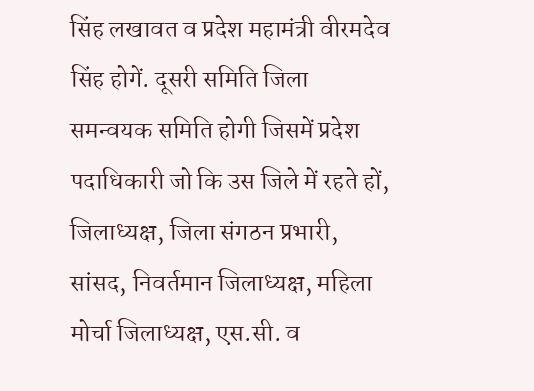सिंह लखावत व प्रदेश महामंत्री वीरमदेव सिंह होगें. दूसरी समिति जिला समन्वयक समिति होगी जिसमें प्रदेश पदाधिकारी जो कि उस जिले में रहते हों, जिलाध्यक्ष, जिला संगठन प्रभारी, सांसद, निवर्तमान जिलाध्यक्ष, महिला मोर्चा जिलाध्यक्ष, एस.सी. व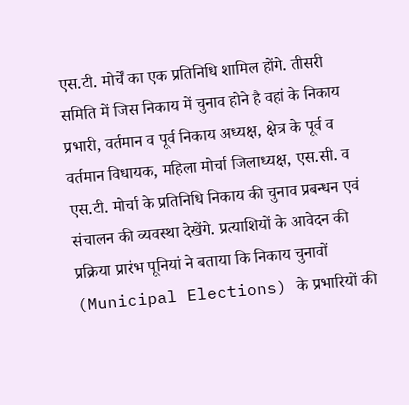एस.टी. मोर्चें का एक प्रतिनिधि शामिल होंगे. तीसरी समिति में जिस निकाय में चुनाव होने है वहां के निकाय प्रभारी, वर्तमान व पूर्व निकाय अध्यक्ष, क्षेत्र के पूर्व व वर्तमान विधायक, महिला मोर्चा जिलाध्यक्ष, एस.सी. व एस.टी. मोर्चा के प्रतिनिधि निकाय की चुनाव प्रबन्धन एवं संचालन की व्यवस्था देखेंगे. प्रत्याशियों के आवेदन की प्रक्रिया प्रारंभ पूनियां ने बताया कि निकाय चुनावों (Municipal Elections) के प्रभारियों की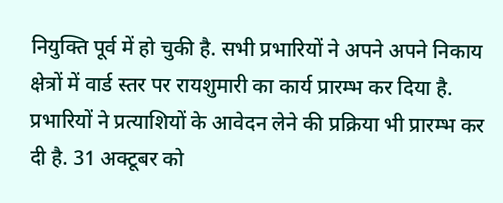नियुक्ति पूर्व में हो चुकी है. सभी प्रभारियों ने अपने अपने निकाय क्षेत्रों में वार्ड स्तर पर रायशुमारी का कार्य प्रारम्भ कर दिया है. प्रभारियों ने प्रत्याशियों के आवेदन लेने की प्रक्रिया भी प्रारम्भ कर दी है. 31 अक्टूबर को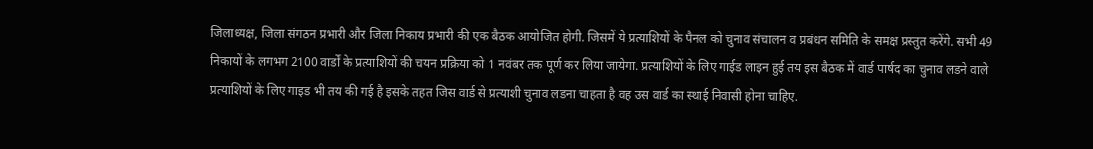जिलाध्यक्ष, जिला संगठन प्रभारी और जिला निकाय प्रभारी की एक बैठक आयोजित होगी. जिसमें ये प्रत्याशियों के पैनल को चुनाव संचालन व प्रबंधन समिति के समक्ष प्रस्तुत करेंगे. सभी 49 निकायों के लगभग 2100 वार्डों के प्रत्याशियों की चयन प्रक्रिया को 1 नवंबर तक पूर्ण कर लिया जायेगा. प्रत्याशियों के लिए गाईड लाइन हुई तय इस बैठक में वार्ड पार्षद का चुनाव लडने वाले प्रत्याशियों के लिए गाइड भी तय की गई है इसके तहत जिस वार्ड से प्रत्याशी चुनाव लडना चाहता है वह उस वार्ड का स्थाई निवासी होना चाहिए.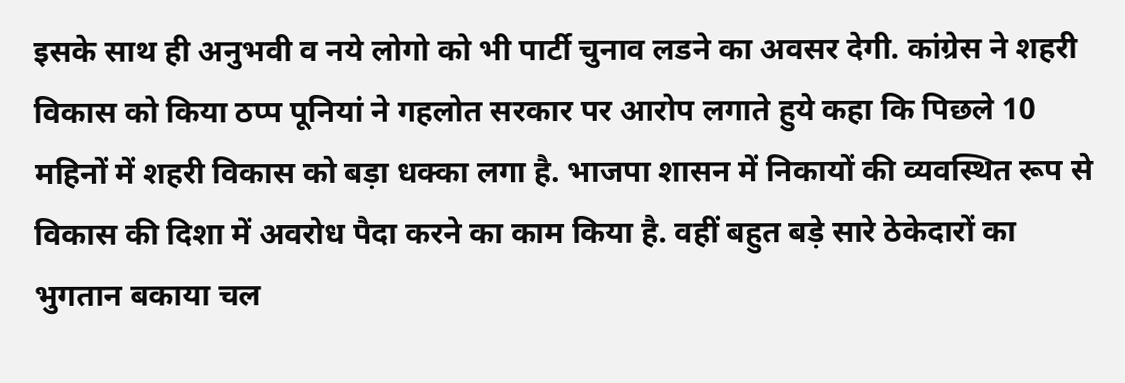इसके साथ ही अनुभवी व नये लोगो को भी पार्टी चुनाव लडने का अवसर देगी. कांग्रेस ने शहरी विकास को किया ठप्प पूनियां ने गहलोत सरकार पर आरोप लगाते हुये कहा कि पिछले 10 महिनों में शहरी विकास को बड़ा धक्का लगा है. भाजपा शासन में निकायों की व्यवस्थित रूप से विकास की दिशा में अवरोध पैदा करने का काम किया है. वहीं बहुत बड़े सारे ठेकेदारों का भुगतान बकाया चल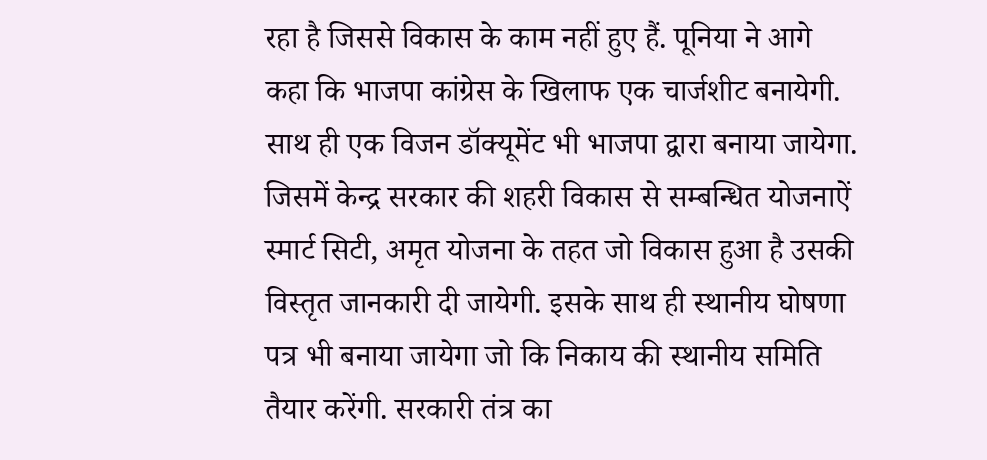रहा है जिससे विकास के काम नहीं हुए हैं. पूनिया ने आगे कहा कि भाजपा कांग्रेस के खिलाफ एक चार्जशीट बनायेगी. साथ ही एक विजन डॉक्यूमेंट भी भाजपा द्वारा बनाया जायेगा. जिसमें केन्द्र सरकार की शहरी विकास से सम्बन्धित योजनाऐं स्मार्ट सिटी, अमृत योजना के तहत जो विकास हुआ है उसकी विस्तृत जानकारी दी जायेगी. इसके साथ ही स्थानीय घोषणा पत्र भी बनाया जायेगा जो कि निकाय की स्थानीय समिति तैयार करेंगी. सरकारी तंत्र का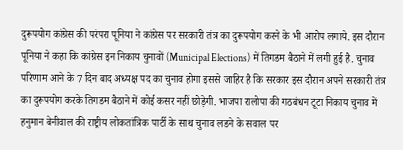दुरूपयोग कांग्रेस की परंपरा पूनिया ने कांग्रेस पर सरकारी तंत्र का दुरूपयोग करने के भी आरोप लगाये. इस दौरान पूनिया ने कहा कि कांग्रेस इन निकाय चुनावों (Municipal Elections) में तिगडम बैठाने में लगी हुई है. चुनाव परिणाम आने के 7 दिन बाद अध्यक्ष पद का चुनाव होगा इससे जाहिर है कि सरकार इस दौरान अपने सरकारी तंत्र का दुरूपयोग करके तिगडम बैठाने में कोई कसर नहीं छोड़ेगी. भाजपा रालोपा की गठबंधन टूटा निकाय चुनाव में हनुमान बेनीवाल की राष्ट्रीय लोकतांत्रिक पार्टी के साथ चुनाव लडने के सवाल पर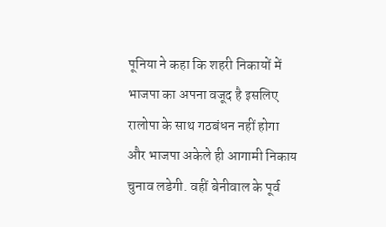पूनिया ने कहा कि शहरी निकायों में भाजपा का अपना वजूद है इसलिए रालोपा के साथ गठबंधन नहीं होगा और भाजपा अकेले ही आगामी निकाय चुनाव लडेगी. वहीं बेनीवाल के पूर्व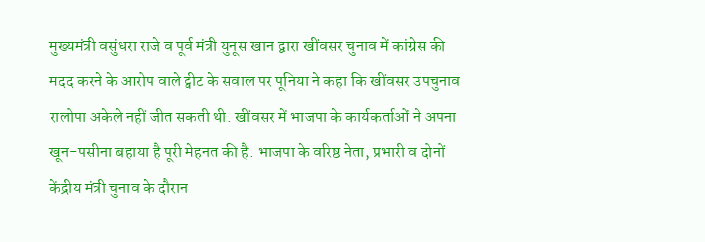मुख्यमंत्री वसुंधरा राजे व पूर्व मंत्री युनूस खान द्वारा खींवसर चुनाव में कांग्रेस की मदद करने के आरोप वाले ट्वीट के सवाल पर पूनिया ने कहा कि खींवसर उपचुनाव रालोपा अकेले नहीं जीत सकती थी. खींवसर में भाजपा के कार्यकर्ताओं ने अपना खून-पसीना बहाया है पूरी मेहनत की है. भाजपा के वरिष्ठ नेता, प्रभारी व दोनों केंद्रीय मंत्री चुनाव के दौरान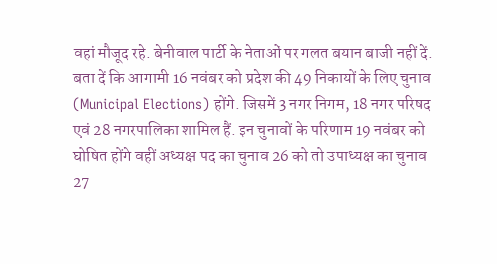वहां मौजूद रहे. बेनीवाल पार्टी के नेताओं पर गलत बयान बाजी नहीं दें. बता दें कि आगामी 16 नवंबर को प्रदेश की 49 निकायों के लिए चुनाव (Municipal Elections) होंगे. जिसमें 3 नगर निगम, 18 नगर परिषद एवं 28 नगरपालिका शामिल हैं. इन चुनावों के परिणाम 19 नवंबर को घोषित होंगे वहीं अध्यक्ष पद का चुनाव 26 को तो उपाध्यक्ष का चुनाव 27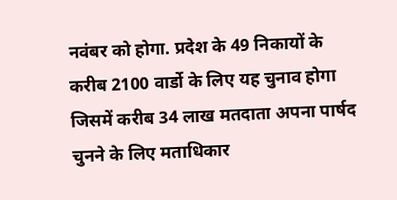नवंबर को होगा. प्रदेश के 49 निकायों के करीब 2100 वार्डो के लिए यह चुनाव होगा जिसमें करीब 34 लाख मतदाता अपना पार्षद चुनने के लिए मताधिकार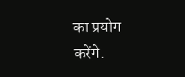का प्रयोग करेंगे.